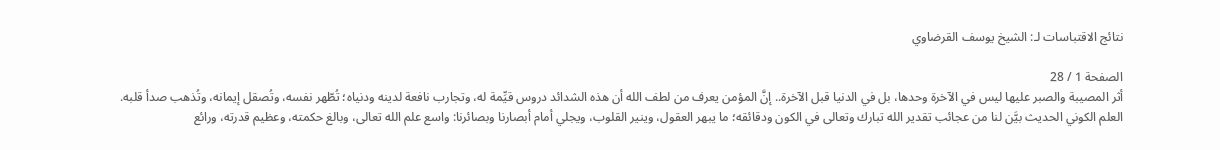نتائج الاقتباسات لـ: الشيخ يوسف القرضاوي

الصفحة 1 / 28
أثر المصيبة والصبر عليها ليس في الآخرة وحدها، بل في الدنيا قبل الآخرة.. إنَّ المؤمن يعرف من لطف الله أن هذه الشدائد دروس قيِّمة له، وتجارب نافعة لدينه ودنياه؛ تُطّهر نفسه، وتُصقل إيمانه، وتُذهب صدأ قلبه.
العلم الكوني الحديث بيَّن لنا من عجائب تقدير الله تبارك وتعالى في الكون ودقائقه؛ ما يبهر العقول، وينير القلوب، ويجلي أمام أبصارنا وبصائرنا: واسع علم الله تعالى، وبالغ حكمته، وعظيم قدرته، ورائع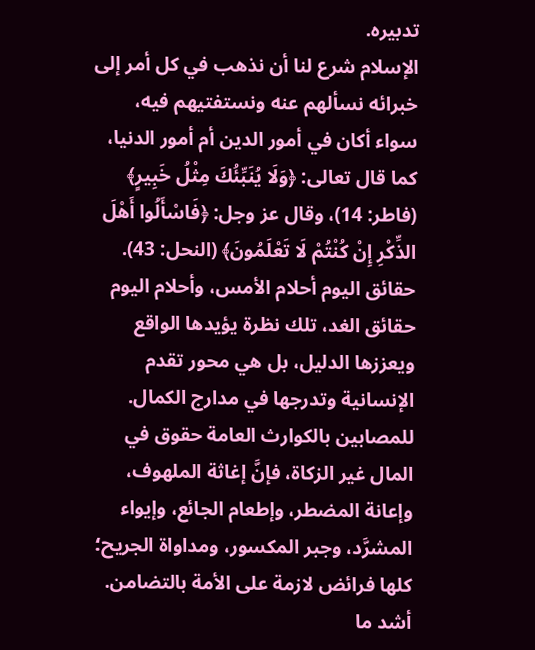تدبيره.
الإسلام شرع لنا أن نذهب في كل أمر إلى خبرائه نسألهم عنه ونستفتيهم فيه، سواء أكان في أمور الدين أم أمور الدنيا، كما قال تعالى: ﴿وَلَا يُنَبِّئُكَ مِثْلُ خَبِيرٍ﴾ (فاطر: 14)، وقال عز وجل: ﴿فَاسْأَلُوا أَهْلَ الذِّكْرِ إِنْ كُنْتُمْ لَا تَعْلَمُونَ﴾ (النحل: 43).
حقائق اليوم أحلام الأمس، وأحلام اليوم حقائق الغد، تلك نظرة يؤيدها الواقع ويعززها الدليل، بل هي محور تقدم الإنسانية وتدرجها في مدارج الكمال.
للمصابين بالكوارث العامة حقوق في المال غير الزكاة، فإنَّ إغاثة الملهوف، وإعانة المضطر، وإطعام الجائع، وإيواء المشرَّد، وجبر المكسور، ومداواة الجريح؛ كلها فرائض لازمة على الأمة بالتضامن.
أشد ما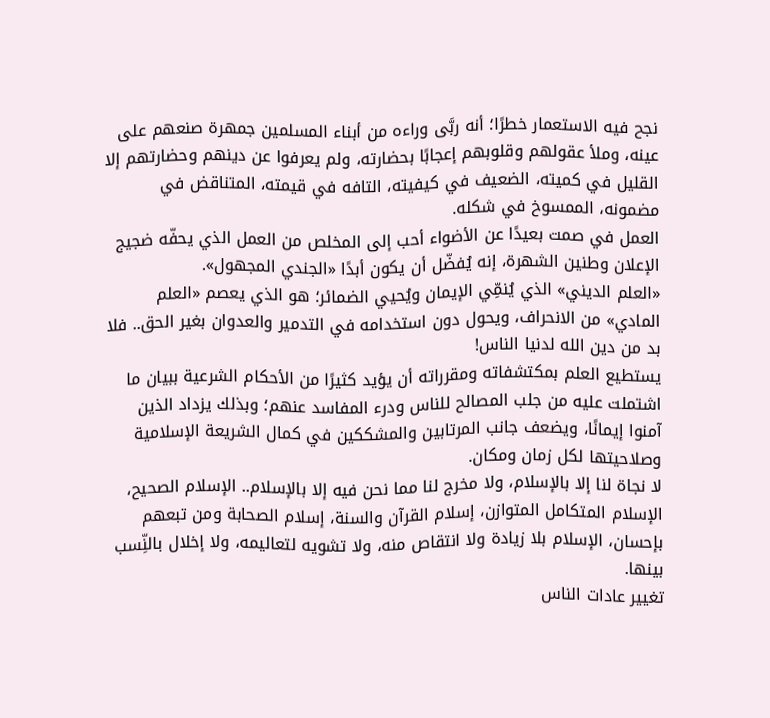نجح فيه الاستعمار خطرًا؛ أنه ربَّى وراءه من أبناء المسلمين جمهرة صنعهم على عينه، وملأ عقولهم وقلوبهم إعجابًا بحضارته، ولم يعرفوا عن دينهم وحضارتهم إلا القليل في كميته، الضعيف في كيفيته، التافه في قيمته، المتناقض في مضمونه، الممسوخ في شكله.
العمل في صمت بعيدًا عن الأضواء أحب إلى المخلص من العمل الذي يحفّه ضجيج الإعلان وطنين الشهرة، إنه يُفضّل أن يكون أبدًا «الجندي المجهول».
«العلم الديني» الذي يُنمِّي الإيمان ويُحيي الضمائر؛ هو الذي يعصم «العلم المادي» من الانحراف، ويحول دون استخدامه في التدمير والعدوان بغير الحق.. فلا بد من دين الله لدنيا الناس!
يستطيع العلم بمكتشفاته ومقرراته أن يؤيد كثيرًا من الأحكام الشرعية ببيان ما اشتملت عليه من جلب المصالح للناس ودرء المفاسد عنهم؛ وبذلك يزداد الذين آمنوا إيمانًا، ويضعف جانب المرتابين والمشككين في كمال الشريعة الإسلامية وصلاحيتها لكل زمان ومكان.
لا نجاة لنا إلا بالإسلام، ولا مخرج لنا مما نحن فيه إلا بالإسلام.. الإسلام الصحيح، الإسلام المتكامل المتوازن، إسلام القرآن والسنة، إسلام الصحابة ومن تبعهم بإحسان، الإسلام بلا زيادة ولا انتقاص منه، ولا تشويه لتعاليمه، ولا إخلال بالنِّسب بينها.
تغيير عادات الناس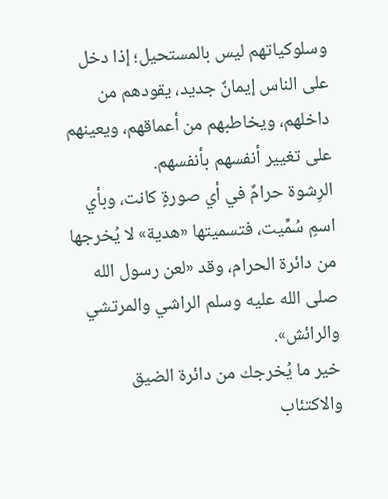وسلوكياتهم ليس بالمستحيل؛ إذا دخل على الناس إيمانٌ جديد، يقودهم من داخلهم، ويخاطبهم من أعماقهم، ويعينهم على تغيير أنفسهم بأنفسهم.
الرِشوة حرامٌ في أي صورةٍ كانت، وبأي اسمٍ سُمِّيت، فتسميتها «هدية» لا يُخرجها من دائرة الحرام، وقد «لعن رسول الله صلى الله عليه وسلم الراشي والمرتشي والرائش».
خير ما يُخرجك من دائرة الضيق والاكتئاب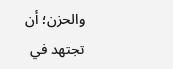والحزن؛ أن تجتهد في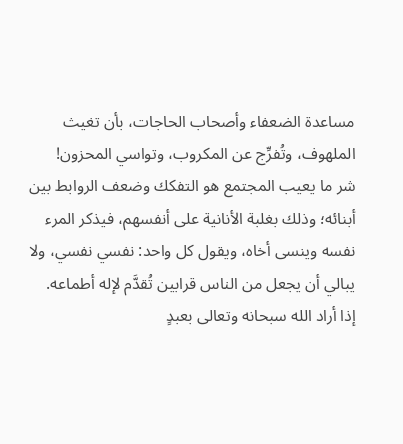مساعدة الضعفاء وأصحاب الحاجات، بأن تغيث الملهوف، وتُفرِّج عن المكروب، وتواسي المحزون!
شر ما يعيب المجتمع هو التفكك وضعف الروابط بين أبنائه؛ وذلك بغلبة الأنانية على أنفسهم، فيذكر المرء نفسه وينسى أخاه، ويقول كل واحد: نفسي نفسي، ولا يبالي أن يجعل من الناس قرابين تُقدَّم لإله أطماعه.
إذا أراد الله سبحانه وتعالى بعبدٍ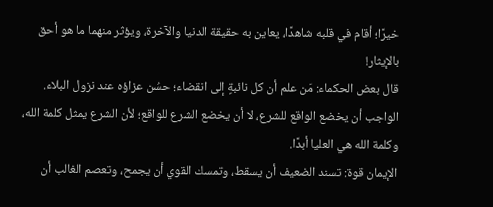خيرًا؛ أقام في قلبه شاهدًا، يعاين به حقيقة الدنيا والآخرة، ويؤثر منهما ما هو أحق بالإيثار!
قال بعض الحكماء: مَن علم أن كل نائبةٍ إلى انقضاء؛ حسُن عزاؤه عند نزول البلاء.
الواجب أن يخضع الواقع للشرع، لا أن يخضع الشرع للواقع؛ لأن الشرع يمثل كلمة الله، وكلمة الله هي العليا أبدًا.
الإيمان قوة: تسند الضعيف أن يسقط، وتمسك القوي أن يجمح، وتعصم الغالب أن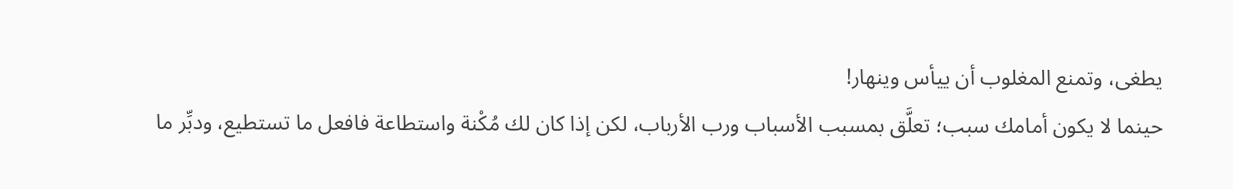يطغى، وتمنع المغلوب أن ييأس وينهار!
حينما لا يكون أمامك سبب؛ تعلَّق بمسبب الأسباب ورب الأرباب، لكن إذا كان لك مُكْنة واستطاعة فافعل ما تستطيع، ودبِّر ما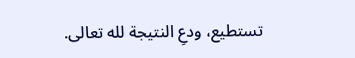تستطيع، ودعِ النتيجة لله تعالى.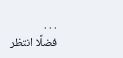. . .
فضلًا انتظر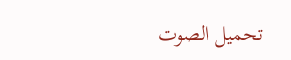تحميل الصوت